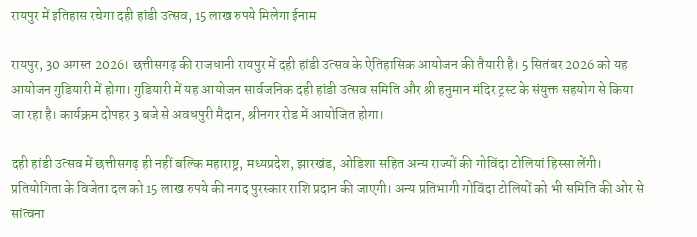रायपुर में इतिहास रचेगा दही हांडी उत्सव, 15 लाख रुपये मिलेगा ईनाम

रायपुर, 30 अगस्त 2026। छत्तीसगढ़ की राजधानी रायपुर में दही हांडी उत्सव के ऐतिहासिक आयोजन की तैयारी है। 5 सितंबर 2026 को यह आयोजन गुडियारी में होगा। गुडियारी में यह आयोजन सार्वजनिक दही हांडी उत्सव समिति और श्री हनुमान मंदिर ट्रस्ट के संयुक्त सहयोग से किया जा रहा है। कार्यक्रम दोपहर 3 बजे से अवधपुरी मैदान, श्रीनगर रोड में आयोजित होगा।

दही हांडी उत्सव में छत्तीसगढ़ ही नहीं बल्कि महाराष्ट्र, मध्यप्रदेश, झारखंड, ओडिशा सहित अन्य राज्यों की गोविंदा टोलियां हिस्सा लेंगी। प्रतियोगिता के विजेता दल को 15 लाख रुपये की नगद पुरस्कार राशि प्रदान की जाएगी। अन्य प्रतिभागी गोविंदा टोलियों को भी समिति की ओर से सांत्वना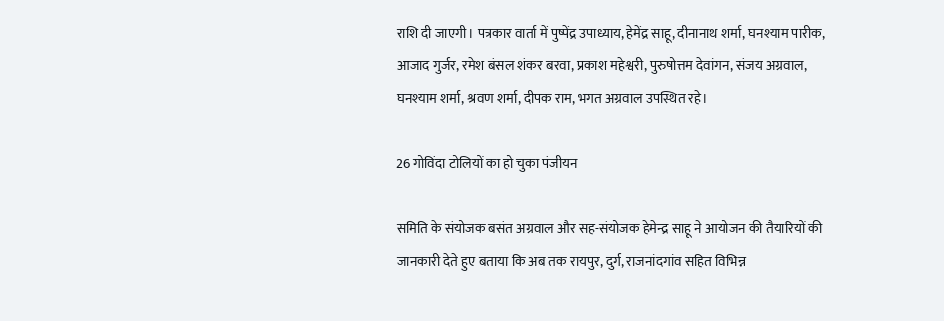राशि दी जाएगी। पत्रकार वार्ता में पुष्पेंद्र उपाध्याय, हेमेंद्र साहू, दीनानाथ शर्मा, घनश्याम पारीक, आजाद गुर्जर, रमेश बंसल शंकर बरवा, प्रकाश महेश्वरी, पुरुषोत्तम देवांगन, संजय अग्रवाल, घनश्याम शर्मा, श्रवण शर्मा, दीपक राम, भगत अग्रवाल उपस्थित रहे।

26 गोविंदा टोलियों का हो चुका पंजीयन

समिति के संयोजक बसंत अग्रवाल और सह-संयोजक हेमेन्द्र साहू ने आयोजन की तैयारियों की जानकारी देते हुए बताया कि अब तक रायपुर, दुर्ग, राजनांदगांव सहित विभिन्न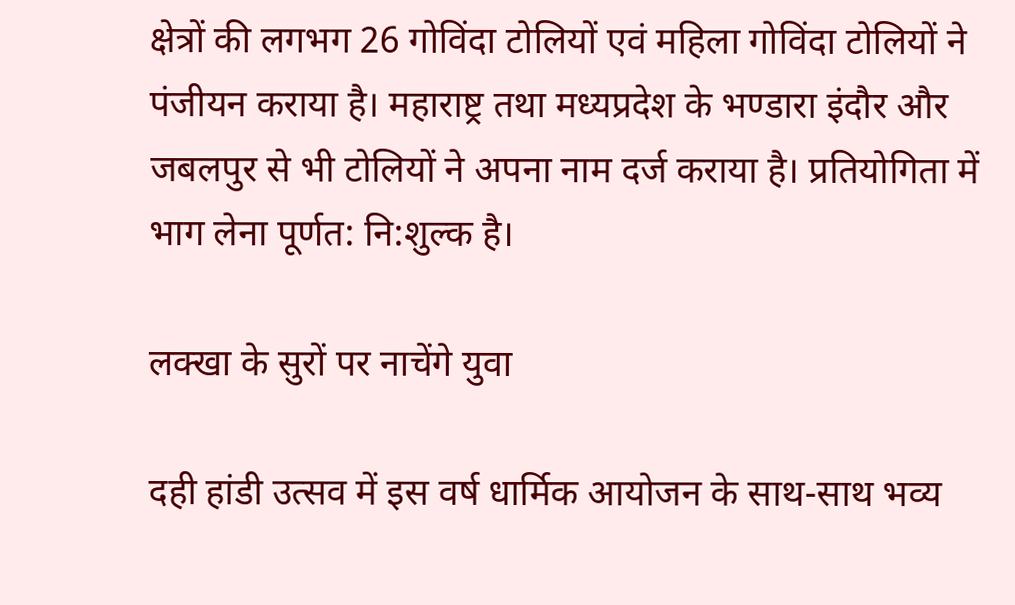क्षेत्रों की लगभग 26 गोविंदा टोलियों एवं महिला गोविंदा टोलियों ने पंजीयन कराया है। महाराष्ट्र तथा मध्यप्रदेश के भण्डारा इंदौर और जबलपुर से भी टोलियों ने अपना नाम दर्ज कराया है। प्रतियोगिता में भाग लेना पूर्णत: नि:शुल्क है।

लक्खा के सुरों पर नाचेंगे युवा

दही हांडी उत्सव में इस वर्ष धार्मिक आयोजन के साथ-साथ भव्य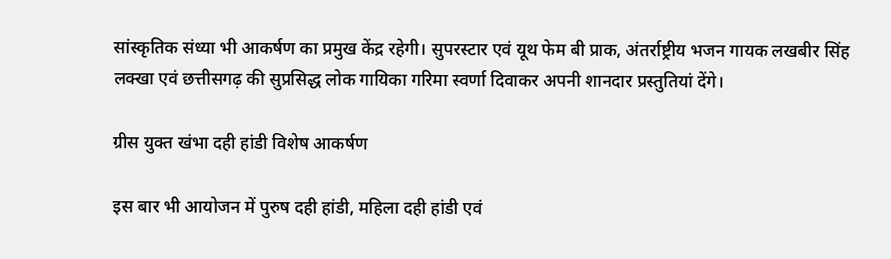सांस्कृतिक संध्या भी आकर्षण का प्रमुख केंद्र रहेगी। सुपरस्टार एवं यूथ फेम बी प्राक, अंतर्राष्ट्रीय भजन गायक लखबीर सिंह लक्खा एवं छत्तीसगढ़ की सुप्रसिद्ध लोक गायिका गरिमा स्वर्णा दिवाकर अपनी शानदार प्रस्तुतियां देंगे।

ग्रीस युक्त खंभा दही हांडी विशेष आकर्षण

इस बार भी आयोजन में पुरुष दही हांडी, महिला दही हांडी एवं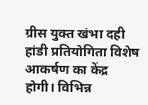ग्रीस युक्त खंभा दही हांडी प्रतियोगिता विशेष आकर्षण का केंद्र होगी। विभिन्न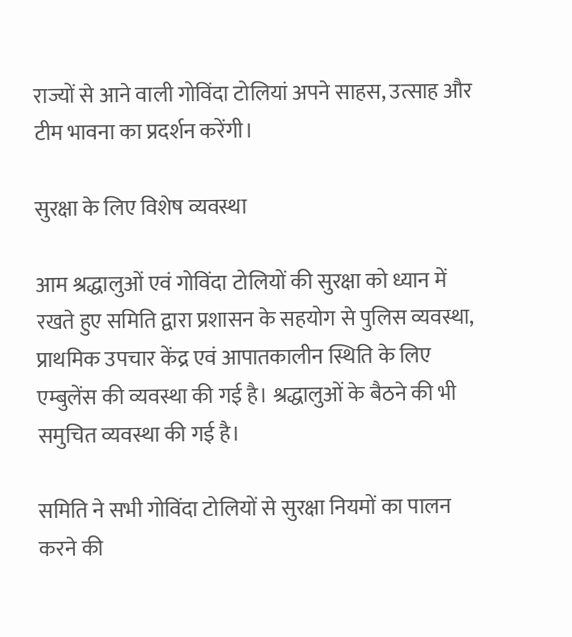राज्यों से आने वाली गोविंदा टोलियां अपने साहस, उत्साह और टीम भावना का प्रदर्शन करेंगी।

सुरक्षा के लिए विशेष व्यवस्था

आम श्रद्धालुओं एवं गोविंदा टोलियों की सुरक्षा को ध्यान में रखते हुए समिति द्वारा प्रशासन के सहयोग से पुलिस व्यवस्था, प्राथमिक उपचार केंद्र एवं आपातकालीन स्थिति के लिए एम्बुलेंस की व्यवस्था की गई है। श्रद्धालुओं के बैठने की भी समुचित व्यवस्था की गई है।

समिति ने सभी गोविंदा टोलियों से सुरक्षा नियमों का पालन करने की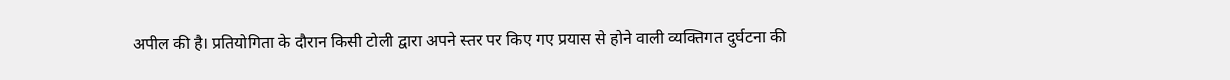अपील की है। प्रतियोगिता के दौरान किसी टोली द्वारा अपने स्तर पर किए गए प्रयास से होने वाली व्यक्तिगत दुर्घटना की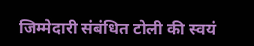जिम्मेदारी संबंधित टोली की स्वयं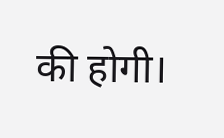की होगी।